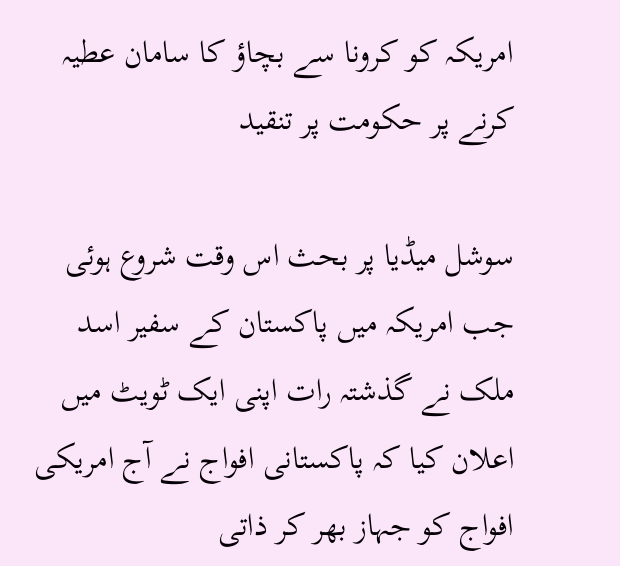امریکہ کو کرونا سے بچاؤ کا سامان عطیہ کرنے پر حکومت پر تنقید

سوشل میڈیا پر بحث اس وقت شروع ہوئی جب امریکہ میں پاکستان کے سفیر اسد ملک نے گذشتہ رات اپنی ایک ٹویٹ میں اعلان کیا کہ پاکستانی افواج نے آج امریکی افواج کو جہاز بھر کر ذاتی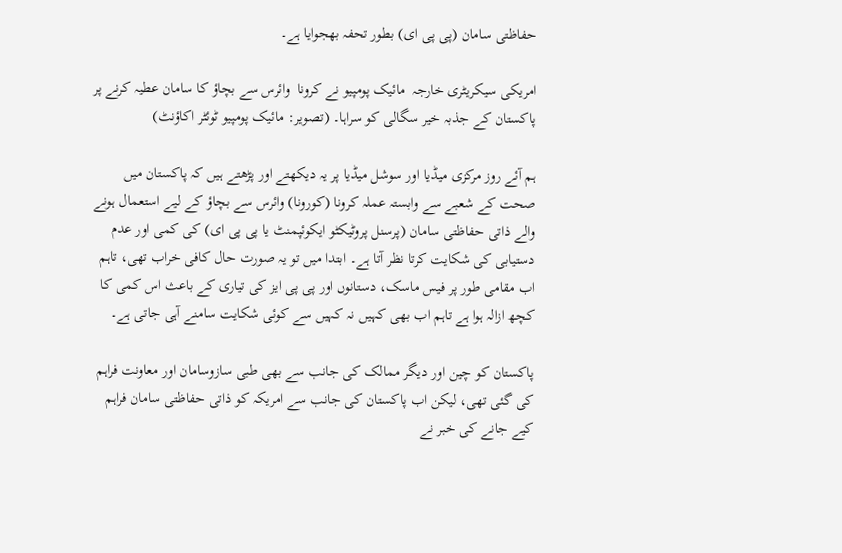حفاظتی سامان (پی پی ای) بطور تحفہ بھجوایا ہے۔

امریکی سیکریٹری خارجہ  مائیک پومپیو نے کرونا  وائرس سے بچاؤ کا سامان عطیہ کرنے پر پاکستان کے جذبہ خیر سگالی کو سراہا۔ (تصویر: مائیک پومپیو ٹوئٹر اکاؤنٹ)

ہم آئے روز مرکزی میڈیا اور سوشل میڈیا پر یہ دیکھتے اور پڑھتے ہیں کہ پاکستان میں صحت کے شعبے سے وابستہ عملہ کرونا (کورونا) وائرس سے بچاؤ کے لیے استعمال ہونے والے ذاتی حفاظتی سامان (پرسنل پروٹیکٹو ایکوئپمنٹ یا پی پی ای) کی کمی اور عدم دستیابی کی شکایت کرتا نظر آتا ہے۔ ابتدا میں تو یہ صورت حال کافی خراب تھی، تاہم اب مقامی طور پر فیس ماسک، دستانوں اور پی پی ایز کی تیاری کے باعث اس کمی کا کچھ ازالہ ہوا ہے تاہم اب بھی کہیں نہ کہیں سے کوئی شکایت سامنے آہی جاتی ہے۔

پاکستان کو چین اور دیگر ممالک کی جانب سے بھی طبی سازوسامان اور معاونت فراہم کی گئی تھی، لیکن اب پاکستان کی جانب سے امریکہ کو ذاتی حفاظتی سامان فراہم کیے جانے کی خبر نے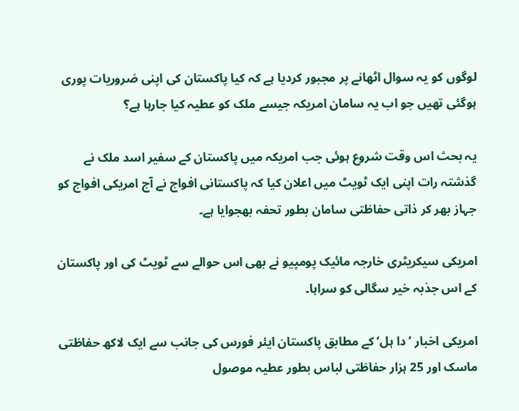لوگوں کو یہ سوال اٹھانے پر مجبور کردیا ہے کہ کیا پاکستان کی اپنی ضروریات پوری ہوگئی تھیں جو اب یہ سامان امریکہ جیسے ملک کو عطیہ کیا جارہا ہے؟

یہ بحث اس وقت شروع ہوئی جب امریکہ میں پاکستان کے سفیر اسد ملک نے گذشتہ رات اپنی ایک ٹویٹ میں اعلان کیا کہ پاکستانی افواج نے آج امریکی افواج کو جہاز بھر کر ذاتی حفاظتی سامان بطور تحفہ بھجوایا ہے۔

امریکی سیکریٹری خارجہ مائیک پومپیو نے بھی اس حوالے سے ٹویٹ کی اور پاکستان کے اس جذبہ خیر سگالی کو سراہا۔

امریکی اخبار ’دا ہل‘ کے مطابق پاکستان ایئر فورس کی جانب سے ایک لاکھ حفاظتی ماسک اور 25 ہزار حفاظتی لباس بطور عطیہ موصول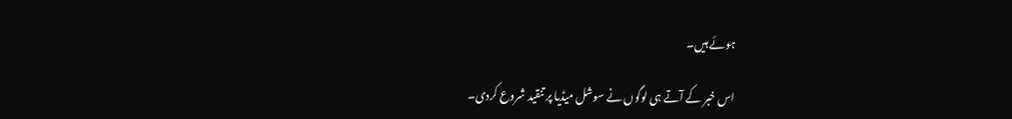ہوئے ہیں۔

اس خبر کے آتے ہی لوگوں نے سوشل میڈیا پر تنقید شروع کردی۔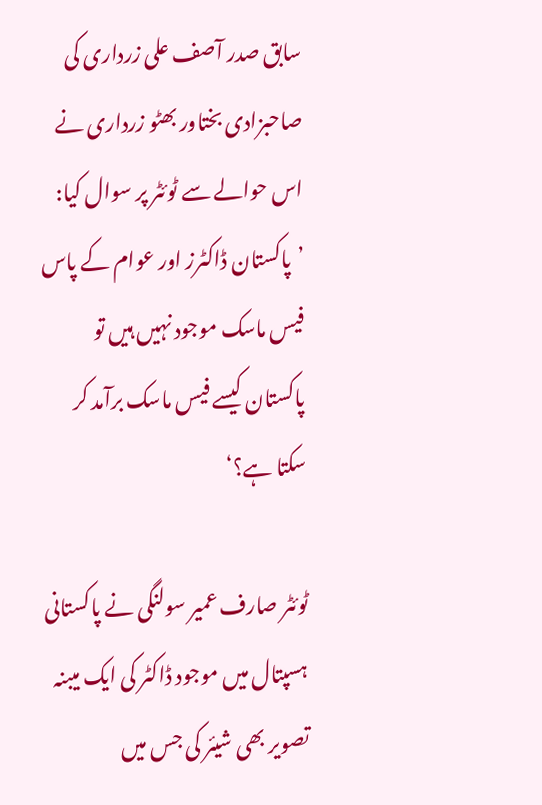سابق صدر آصف علی زرداری کی صاحبزادی بختاور بھٹو زرداری نے اس حوالے سے ٹوئٹر پر سوال کیا: ’پاکستان ڈاکٹرز اور عوام کے پاس فیس ماسک موجود نہیں ہیں تو پاکستان کیسے فیس ماسک برآمد کر سکتا ہے؟‘

ٹوئٹر صارف عمیر سولنگی نے پاکستانی ہسپتال میں موجود ڈاکٹر کی ایک میبنہ تصویر بھی شیئر کی جس میں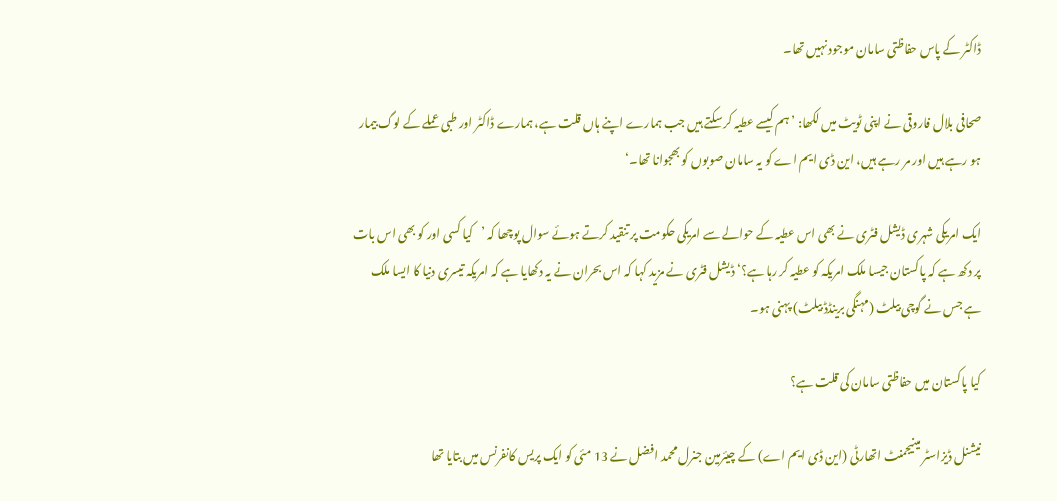ڈاکٹر کے پاس حفاظتی سامان موجود نہیں تھا۔

صحافی بلال فاروقی نے اپنی ٹویٹ میں لکھا: ’ہم کیسے عطیہ کر سکتے ہیں جب ہمارے اپنے ہاں قلت ہے، ہمارے ڈاکٹر اور طبی عملے کے لوگ بیمار ہو رہے ہیں اور مر رہے ہیں، این ڈی ایم اے کو یہ سامان صوبوں کو بھجوانا تھا۔‘

ایک امریکی شہری ڈیشل فٹری نے بھی اس عطیہ کے حوالے سے امریکی حکومت پر تنقید کرتے ہوئے سوال پوچھا کہ ’کیا کسی اور کو بھی اس بات پر دکھ ہے کہ پاکستان جیسا ملک امریکہ کو عطیہ کر رہا ہے؟‘ ڈیشل فٹری نے مزید کہا کہ اس بحران نے یہ دکھایا ہے کہ امریکہ تیسری دنیا کا ایسا ملک ہے جس نے گوچی بیلٹ (مہنگی برینڈڈ بیلٹ) پہنی ہو۔

کیا پاکستان میں حفاظتی سامان کی قلت ہے؟

نیشنل ڈیزاسٹر مینیجمنٹ اتھارٹی (این ڈی ایم اے) کے چیئرمین جنرل محمد افضل نے 13 مئی کو ایک پریس کانفرنس میں بتایا تھا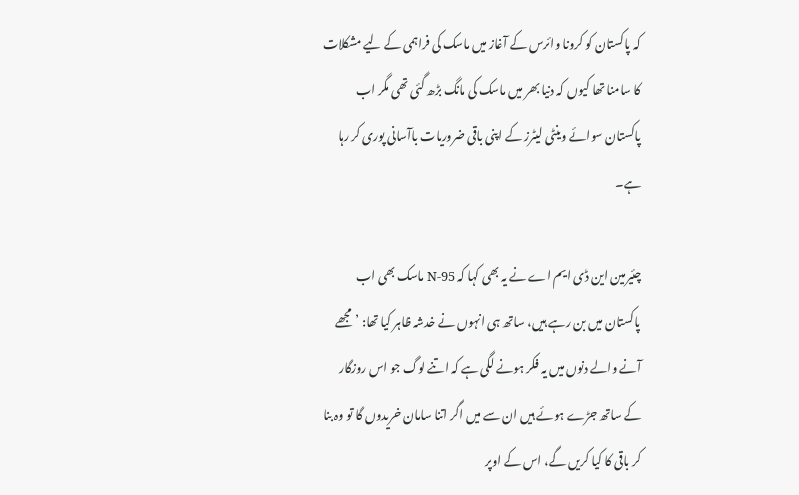کہ پاکستان کو کرونا وائرس کے آغاز میں ماسک کی فراہمی کے لیے مشکلات کا سامنا تھا کیوں کہ دنیا بھر میں ماسک کی مانگ بڑھ گئی تھی مگر اب پاکستان سوائے وینٹی لیٹرز کے اپنی باقی ضروریات باآسانی پوری کر رہا ہے۔

چئیرمین این ڈی ایم اے نے یہ بھی کہا کہ N-95 ماسک بھی اب پاکستان میں بن رہے ہیں، ساتھ ہی انہوں نے خدشہ ظاہر کیا تھا: ’مجھے آنے والے دنوں میں یہ فکر ہونے لگی ہے کہ اتنے لوگ جو اس روزگار کے ساتھ جڑے ہوئے ہیں ان سے میں اگر اتنا سامان خریدوں گا تو وہ بنا کر باقی کا کیا کریں گے، اس کے اوپر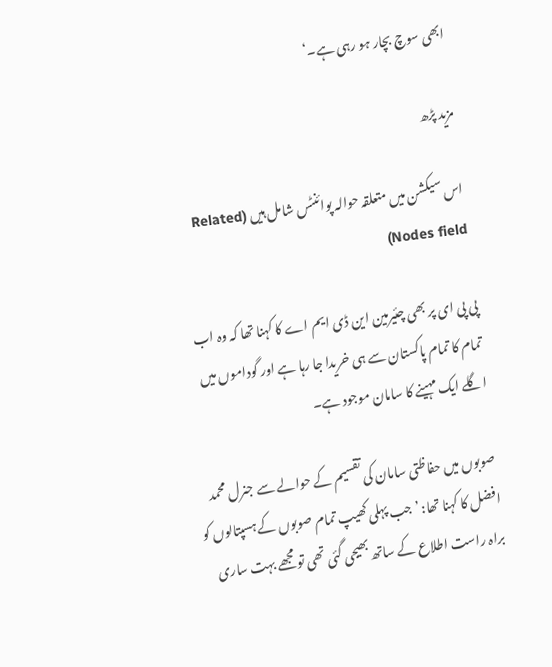ابھی سوچ بچار ہو رہی ہے۔‘

مزید پڑھ

اس سیکشن میں متعلقہ حوالہ پوائنٹس شامل ہیں (Related Nodes field)

پی پی ای پر بھی چئیرمین این ڈی ایم اے کا کہنا تھا کہ وہ اب تمام کا تمام پاکستان سے ہی خریدا جا رہا ہے اور گوداموں میں اگلے ایک مہینے کا سامان موجود ہے۔

صوبوں میں حفاظتی سامان کی تقسیم کے حوالے سے جنرل محمد افضل کا کہنا تھا: ’جب پہلی کھیپ تمام صوبوں کے ہسپتالوں کو براہ راست اطلاع کے ساتھ بھیجی گئی تھی تو مجھے بہت ساری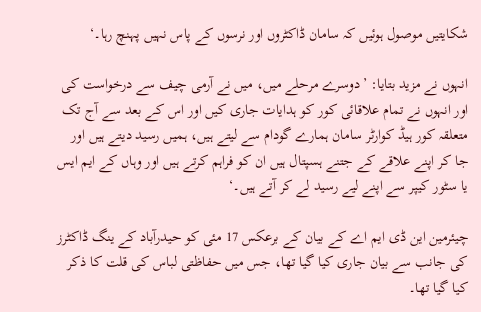شکایتیں موصول ہوئیں کہ سامان ڈاکٹروں اور نرسوں کے پاس نہیں پہنچ رہا۔‘

انہوں نے مزید بتایا: ’دوسرے مرحلے میں، میں نے آرمی چیف سے درخواست کی اور انہوں نے تمام علاقائی کور کو ہدایات جاری کیں اور اس کے بعد سے آج تک متعلقہ کور ہیڈ کوارٹر سامان ہمارے گودام سے لیتے ہیں، ہمیں رسید دیتے ہیں اور جا کر اپنے علاقے کے جتنے ہسپتال ہیں ان کو فراہم کرتے ہیں اور وہاں کے ایم ایس یا سٹور کیپر سے اپنے لیے رسید لے کر آتے ہیں۔‘

چیئرمین این ڈی ایم اے کے بیان کے برعکس 17 مئی کو حیدرآباد کے ینگ ڈاکٹرز کی جانب سے بیان جاری کیا گیا تھا، جس میں حفاظتی لباس کی قلت کا ذکر کیا گیا تھا۔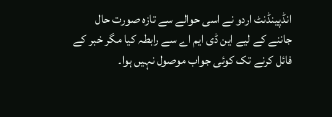انڈپینڈنٹ اردو نے اسی حوالے سے تازہ صورت حال جاننے کے لیے این ڈی ایم اے سے رابطہ کیا مگر خبر کے فائل کرنے تک کوئی جواب موصول نہیں ہوا۔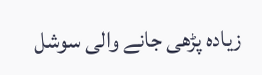زیادہ پڑھی جانے والی سوشل